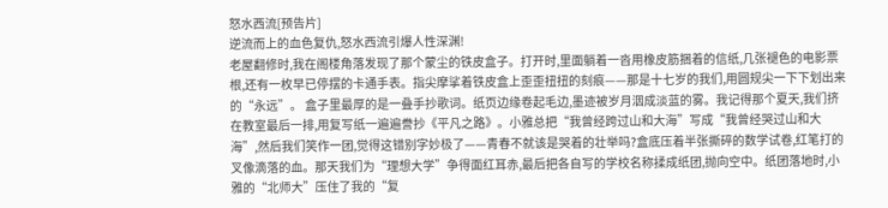怒水西流[预告片]
逆流而上的血色复仇,怒水西流引爆人性深渊!
老屋翻修时,我在阁楼角落发现了那个蒙尘的铁皮盒子。打开时,里面躺着一沓用橡皮筋捆着的信纸,几张褪色的电影票根,还有一枚早已停摆的卡通手表。指尖摩挲着铁皮盒上歪歪扭扭的刻痕——那是十七岁的我们,用圆规尖一下下划出来的“永远”。 盒子里最厚的是一叠手抄歌词。纸页边缘卷起毛边,墨迹被岁月洇成淡蓝的雾。我记得那个夏天,我们挤在教室最后一排,用复写纸一遍遍誊抄《平凡之路》。小雅总把“我曾经跨过山和大海”写成“我曾经哭过山和大海”,然后我们笑作一团,觉得这错别字妙极了——青春不就该是哭着的壮举吗?盒底压着半张撕碎的数学试卷,红笔打的叉像滴落的血。那天我们为“理想大学”争得面红耳赤,最后把各自写的学校名称揉成纸团,抛向空中。纸团落地时,小雅的“北师大”压住了我的“复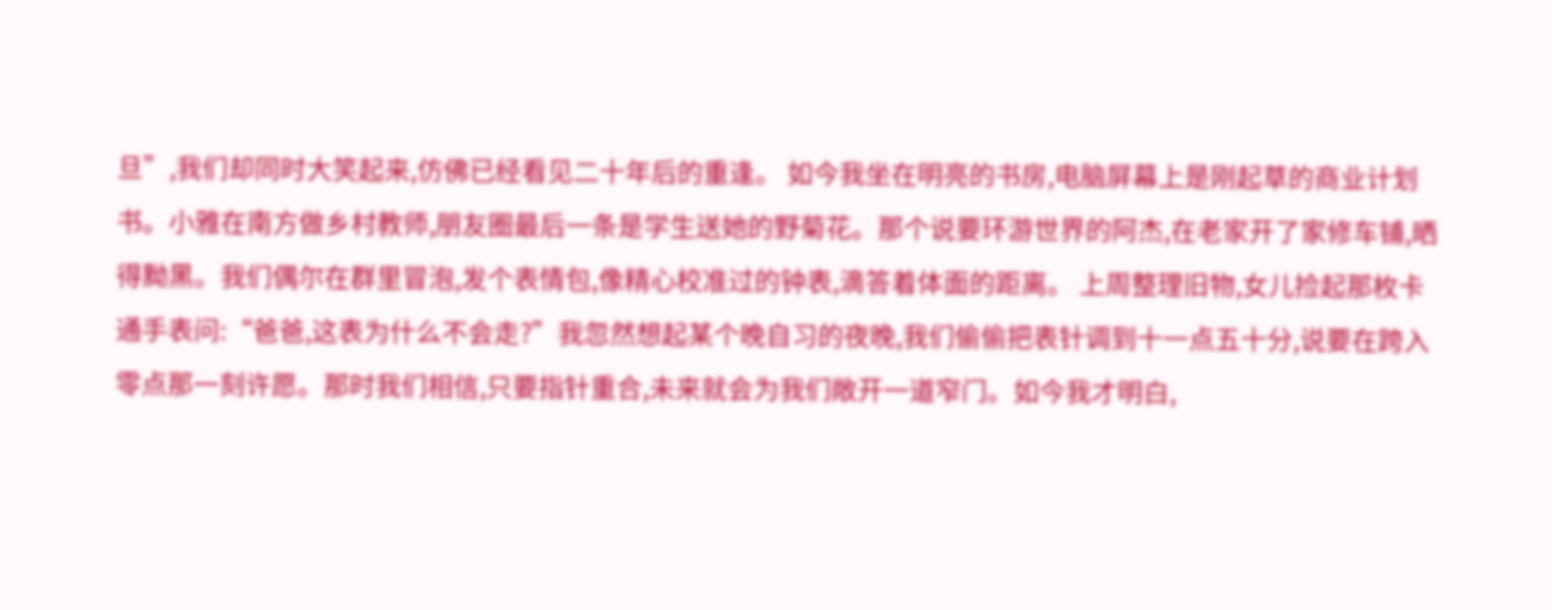旦”,我们却同时大笑起来,仿佛已经看见二十年后的重逢。 如今我坐在明亮的书房,电脑屏幕上是刚起草的商业计划书。小雅在南方做乡村教师,朋友圈最后一条是学生送她的野菊花。那个说要环游世界的阿杰,在老家开了家修车铺,晒得黝黑。我们偶尔在群里冒泡,发个表情包,像精心校准过的钟表,滴答着体面的距离。 上周整理旧物,女儿捡起那枚卡通手表问:“爸爸,这表为什么不会走?”我忽然想起某个晚自习的夜晚,我们偷偷把表针调到十一点五十分,说要在跨入零点那一刻许愿。那时我们相信,只要指针重合,未来就会为我们敞开一道窄门。如今我才明白,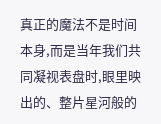真正的魔法不是时间本身,而是当年我们共同凝视表盘时,眼里映出的、整片星河般的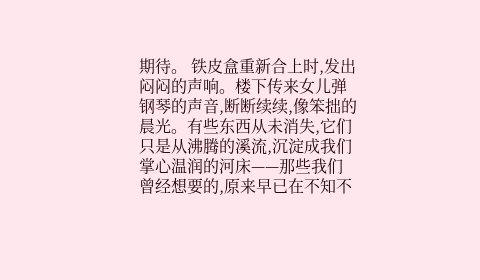期待。 铁皮盒重新合上时,发出闷闷的声响。楼下传来女儿弹钢琴的声音,断断续续,像笨拙的晨光。有些东西从未消失,它们只是从沸腾的溪流,沉淀成我们掌心温润的河床——那些我们曾经想要的,原来早已在不知不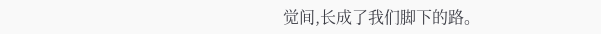觉间,长成了我们脚下的路。